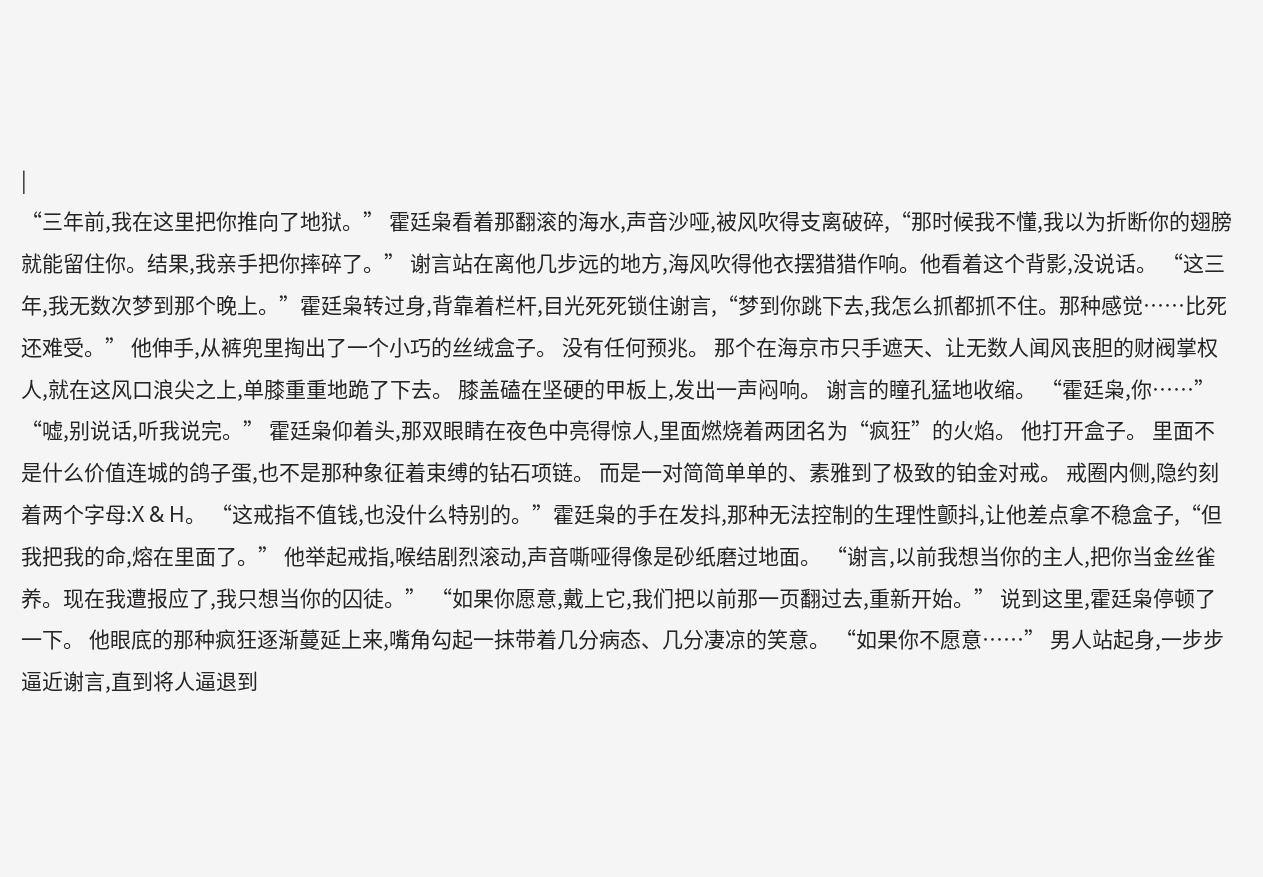|
“三年前,我在这里把你推向了地狱。” 霍廷枭看着那翻滚的海水,声音沙哑,被风吹得支离破碎,“那时候我不懂,我以为折断你的翅膀就能留住你。结果,我亲手把你摔碎了。” 谢言站在离他几步远的地方,海风吹得他衣摆猎猎作响。他看着这个背影,没说话。 “这三年,我无数次梦到那个晚上。”霍廷枭转过身,背靠着栏杆,目光死死锁住谢言,“梦到你跳下去,我怎么抓都抓不住。那种感觉……比死还难受。” 他伸手,从裤兜里掏出了一个小巧的丝绒盒子。 没有任何预兆。 那个在海京市只手遮天、让无数人闻风丧胆的财阀掌权人,就在这风口浪尖之上,单膝重重地跪了下去。 膝盖磕在坚硬的甲板上,发出一声闷响。 谢言的瞳孔猛地收缩。 “霍廷枭,你……” “嘘,别说话,听我说完。” 霍廷枭仰着头,那双眼睛在夜色中亮得惊人,里面燃烧着两团名为“疯狂”的火焰。 他打开盒子。 里面不是什么价值连城的鸽子蛋,也不是那种象征着束缚的钻石项链。 而是一对简简单单的、素雅到了极致的铂金对戒。 戒圈内侧,隐约刻着两个字母:X & H。 “这戒指不值钱,也没什么特别的。”霍廷枭的手在发抖,那种无法控制的生理性颤抖,让他差点拿不稳盒子,“但我把我的命,熔在里面了。” 他举起戒指,喉结剧烈滚动,声音嘶哑得像是砂纸磨过地面。 “谢言,以前我想当你的主人,把你当金丝雀养。现在我遭报应了,我只想当你的囚徒。” “如果你愿意,戴上它,我们把以前那一页翻过去,重新开始。” 说到这里,霍廷枭停顿了一下。 他眼底的那种疯狂逐渐蔓延上来,嘴角勾起一抹带着几分病态、几分凄凉的笑意。 “如果你不愿意……” 男人站起身,一步步逼近谢言,直到将人逼退到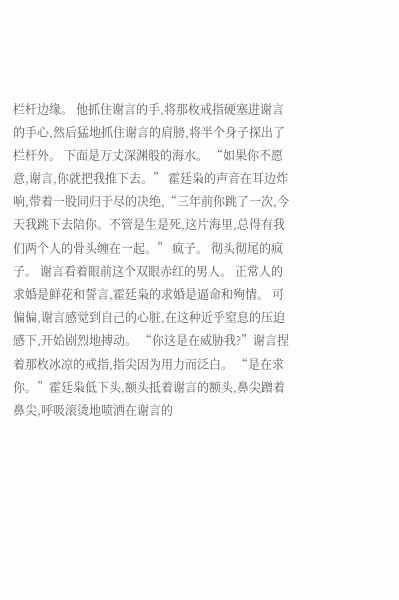栏杆边缘。 他抓住谢言的手,将那枚戒指硬塞进谢言的手心,然后猛地抓住谢言的肩膀,将半个身子探出了栏杆外。 下面是万丈深渊般的海水。 “如果你不愿意,谢言,你就把我推下去。” 霍廷枭的声音在耳边炸响,带着一股同归于尽的决绝,“三年前你跳了一次,今天我跳下去陪你。不管是生是死,这片海里,总得有我们两个人的骨头缠在一起。” 疯子。 彻头彻尾的疯子。 谢言看着眼前这个双眼赤红的男人。 正常人的求婚是鲜花和誓言,霍廷枭的求婚是逼命和殉情。 可偏偏,谢言感觉到自己的心脏,在这种近乎窒息的压迫感下,开始剧烈地搏动。 “你这是在威胁我?”谢言捏着那枚冰凉的戒指,指尖因为用力而泛白。 “是在求你。”霍廷枭低下头,额头抵着谢言的额头,鼻尖蹭着鼻尖,呼吸滚烫地喷洒在谢言的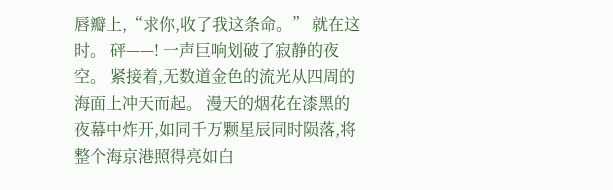唇瓣上,“求你,收了我这条命。” 就在这时。 砰——! 一声巨响划破了寂静的夜空。 紧接着,无数道金色的流光从四周的海面上冲天而起。 漫天的烟花在漆黑的夜幕中炸开,如同千万颗星辰同时陨落,将整个海京港照得亮如白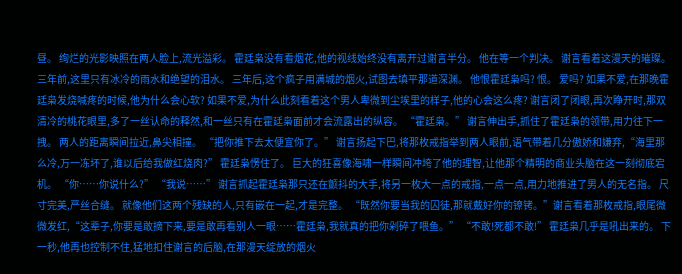昼。 绚烂的光影映照在两人脸上,流光溢彩。 霍廷枭没有看烟花,他的视线始终没有离开过谢言半分。 他在等一个判决。 谢言看着这漫天的璀璨。 三年前,这里只有冰冷的雨水和绝望的泪水。 三年后,这个疯子用满城的烟火,试图去填平那道深渊。 他恨霍廷枭吗? 恨。 爱吗? 如果不爱,在那晚霍廷枭发烧喊疼的时候,他为什么会心软? 如果不爱,为什么此刻看着这个男人卑微到尘埃里的样子,他的心会这么疼? 谢言闭了闭眼,再次睁开时,那双清冷的桃花眼里,多了一丝认命的释然,和一丝只有在霍廷枭面前才会流露出的纵容。 “霍廷枭。” 谢言伸出手,抓住了霍廷枭的领带,用力往下一拽。 两人的距离瞬间拉近,鼻尖相撞。 “把你推下去太便宜你了。” 谢言扬起下巴,将那枚戒指举到两人眼前,语气带着几分傲娇和嫌弃,“海里那么冷,万一冻坏了,谁以后给我做红烧肉?” 霍廷枭愣住了。 巨大的狂喜像海啸一样瞬间冲垮了他的理智,让他那个精明的商业头脑在这一刻彻底宕机。 “你……你说什么?” “我说……” 谢言抓起霍廷枭那只还在颤抖的大手,将另一枚大一点的戒指,一点一点,用力地推进了男人的无名指。 尺寸完美,严丝合缝。 就像他们这两个残缺的人,只有嵌在一起,才是完整。 “既然你要当我的囚徒,那就戴好你的镣铐。”谢言看着那枚戒指,眼尾微微发红,“这辈子,你要是敢摘下来,要是敢再看别人一眼……霍廷枭,我就真的把你剁碎了喂鱼。” “不敢!死都不敢!” 霍廷枭几乎是吼出来的。 下一秒,他再也控制不住,猛地扣住谢言的后脑,在那漫天绽放的烟火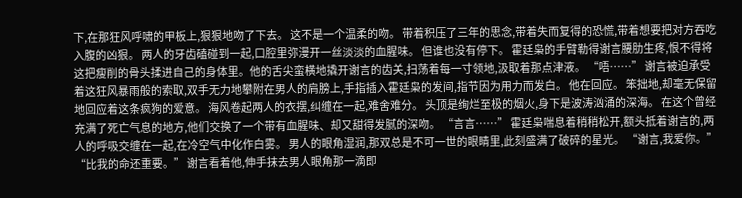下,在那狂风呼啸的甲板上,狠狠地吻了下去。 这不是一个温柔的吻。 带着积压了三年的思念,带着失而复得的恐慌,带着想要把对方吞吃入腹的凶狠。 两人的牙齿磕碰到一起,口腔里弥漫开一丝淡淡的血腥味。 但谁也没有停下。 霍廷枭的手臂勒得谢言腰肋生疼,恨不得将这把瘦削的骨头揉进自己的身体里。他的舌尖蛮横地撬开谢言的齿关,扫荡着每一寸领地,汲取着那点津液。 “唔……” 谢言被迫承受着这狂风暴雨般的索取,双手无力地攀附在男人的肩膀上,手指插入霍廷枭的发间,指节因为用力而发白。 他在回应。 笨拙地,却毫无保留地回应着这条疯狗的爱意。 海风卷起两人的衣摆,纠缠在一起,难舍难分。 头顶是绚烂至极的烟火,身下是波涛汹涌的深海。 在这个曾经充满了死亡气息的地方,他们交换了一个带有血腥味、却又甜得发腻的深吻。 “言言……” 霍廷枭喘息着稍稍松开,额头抵着谢言的,两人的呼吸交缠在一起,在冷空气中化作白雾。 男人的眼角湿润,那双总是不可一世的眼睛里,此刻盛满了破碎的星光。 “谢言,我爱你。” “比我的命还重要。” 谢言看着他,伸手抹去男人眼角那一滴即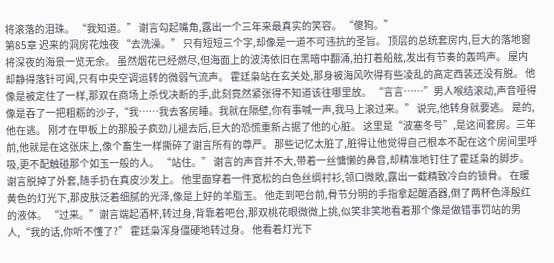将滚落的泪珠。 “我知道。” 谢言勾起嘴角,露出一个三年来最真实的笑容。 “傻狗。”
第85章 迟来的洞房花烛夜 “去洗澡。” 只有短短三个字,却像是一道不可违抗的圣旨。 顶层的总统套房内,巨大的落地窗将深夜的海景一览无余。 虽然烟花已经燃尽,但海面上的波涛依旧在黑暗中翻涌,拍打着船舷,发出有节奏的轰鸣声。 屋内却静得落针可闻,只有中央空调运转的微弱气流声。 霍廷枭站在玄关处,那身被海风吹得有些凌乱的高定西装还没有脱。 他像是被定住了一样,那双在商场上杀伐决断的手,此刻竟然紧张得不知道该往哪里放。 “言言……”男人喉结滚动,声音哑得像是吞了一把粗粝的沙子,“我……我去客房睡。我就在隔壁,你有事喊一声,我马上滚过来。” 说完,他转身就要逃。 是的,他在逃。 刚才在甲板上的那股子疯劲儿褪去后,巨大的恐慌重新占据了他的心脏。 这里是“波塞冬号”,是这间套房。三年前,他就是在这张床上,像个畜生一样撕碎了谢言所有的尊严。 那些记忆太脏了,脏得让他觉得自己根本不配在这个房间里呼吸,更不配触碰那个如玉一般的人。 “站住。” 谢言的声音并不大,带着一丝慵懒的鼻音,却精准地钉住了霍廷枭的脚步。 谢言脱掉了外套,随手扔在真皮沙发上。 他里面穿着一件宽松的白色丝绸衬衫,领口微敞,露出一截精致冷白的锁骨。 在暖黄色的灯光下,那皮肤泛着细腻的光泽,像是上好的羊脂玉。 他走到吧台前,骨节分明的手指拿起醒酒器,倒了两杯色泽殷红的液体。 “过来。”谢言端起酒杯,转过身,背靠着吧台,那双桃花眼微微上挑,似笑非笑地看着那个像是做错事罚站的男人,“我的话,你听不懂了?” 霍廷枭浑身僵硬地转过身。 他看着灯光下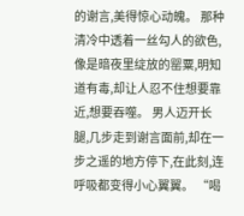的谢言,美得惊心动魄。 那种清冷中透着一丝勾人的欲色,像是暗夜里绽放的罂粟,明知道有毒,却让人忍不住想要靠近,想要吞噬。 男人迈开长腿,几步走到谢言面前,却在一步之遥的地方停下,在此刻,连呼吸都变得小心翼翼。 “喝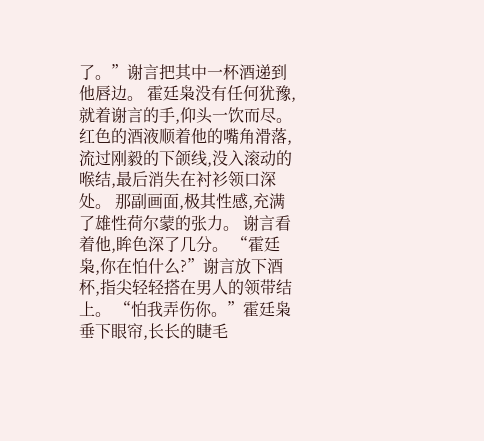了。”谢言把其中一杯酒递到他唇边。 霍廷枭没有任何犹豫,就着谢言的手,仰头一饮而尽。 红色的酒液顺着他的嘴角滑落,流过刚毅的下颌线,没入滚动的喉结,最后消失在衬衫领口深处。 那副画面,极其性感,充满了雄性荷尔蒙的张力。 谢言看着他,眸色深了几分。 “霍廷枭,你在怕什么?”谢言放下酒杯,指尖轻轻搭在男人的领带结上。 “怕我弄伤你。”霍廷枭垂下眼帘,长长的睫毛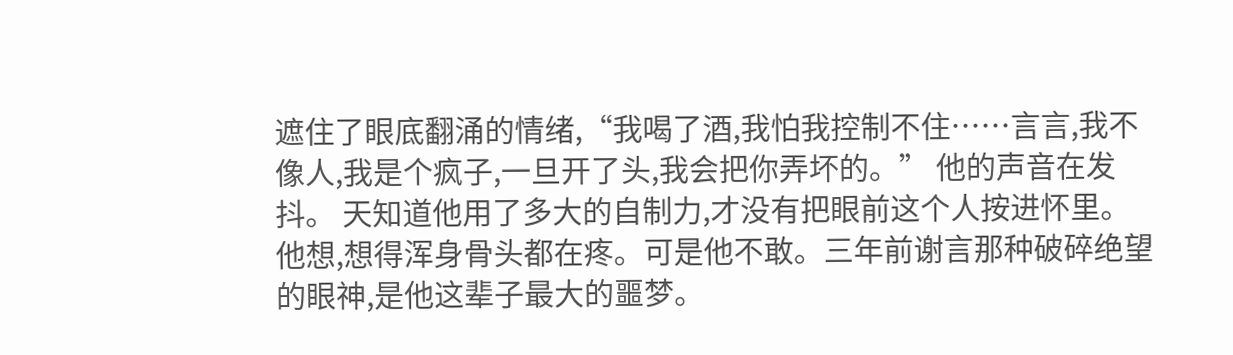遮住了眼底翻涌的情绪,“我喝了酒,我怕我控制不住……言言,我不像人,我是个疯子,一旦开了头,我会把你弄坏的。” 他的声音在发抖。 天知道他用了多大的自制力,才没有把眼前这个人按进怀里。 他想,想得浑身骨头都在疼。可是他不敢。三年前谢言那种破碎绝望的眼神,是他这辈子最大的噩梦。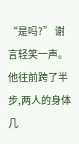“是吗?” 谢言轻笑一声。他往前跨了半步,两人的身体几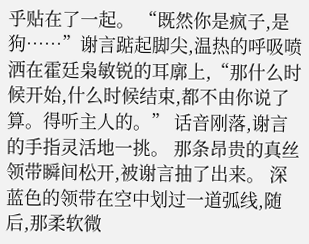乎贴在了一起。 “既然你是疯子,是狗……”谢言踮起脚尖,温热的呼吸喷洒在霍廷枭敏锐的耳廓上,“那什么时候开始,什么时候结束,都不由你说了算。得听主人的。” 话音刚落,谢言的手指灵活地一挑。 那条昂贵的真丝领带瞬间松开,被谢言抽了出来。 深蓝色的领带在空中划过一道弧线,随后,那柔软微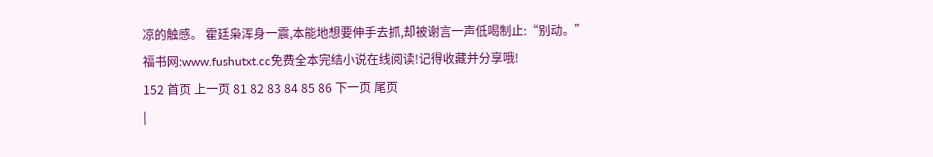凉的触感。 霍廷枭浑身一震,本能地想要伸手去抓,却被谢言一声低喝制止:“别动。”
福书网:www.fushutxt.cc免费全本完结小说在线阅读!记得收藏并分享哦!
152 首页 上一页 81 82 83 84 85 86 下一页 尾页
|